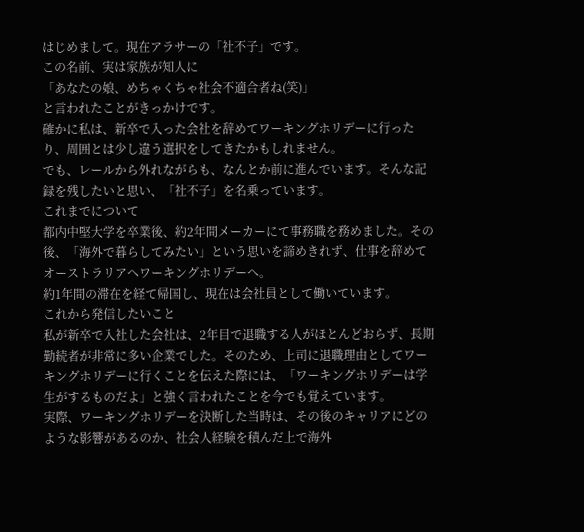はじめまして。現在アラサーの「社不子」です。
この名前、実は家族が知人に
「あなたの娘、めちゃくちゃ社会不適合者ね(笑)」
と言われたことがきっかけです。
確かに私は、新卒で入った会社を辞めてワーキングホリデーに行ったり、周囲とは少し違う選択をしてきたかもしれません。
でも、レールから外れながらも、なんとか前に進んでいます。そんな記録を残したいと思い、「社不子」を名乗っています。
これまでについて
都内中堅大学を卒業後、約2年間メーカーにて事務職を務めました。その後、「海外で暮らしてみたい」という思いを諦めきれず、仕事を辞めてオーストラリアへワーキングホリデーへ。
約1年間の滞在を経て帰国し、現在は会社員として働いています。
これから発信したいこと
私が新卒で入社した会社は、2年目で退職する人がほとんどおらず、長期勤続者が非常に多い企業でした。そのため、上司に退職理由としてワーキングホリデーに行くことを伝えた際には、「ワーキングホリデーは学生がするものだよ」と強く言われたことを今でも覚えています。
実際、ワーキングホリデーを決断した当時は、その後のキャリアにどのような影響があるのか、社会人経験を積んだ上で海外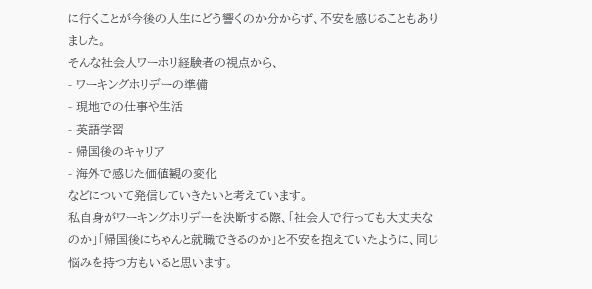に行くことが今後の人生にどう響くのか分からず、不安を感じることもありました。
そんな社会人ワーホリ経験者の視点から、
- ワーキングホリデーの準備
- 現地での仕事や生活
- 英語学習
- 帰国後のキャリア
- 海外で感じた価値観の変化
などについて発信していきたいと考えています。
私自身がワーキングホリデーを決断する際、「社会人で行っても大丈夫なのか」「帰国後にちゃんと就職できるのか」と不安を抱えていたように、同じ悩みを持つ方もいると思います。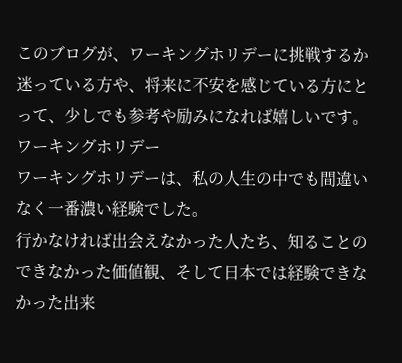このブログが、ワーキングホリデーに挑戦するか迷っている方や、将来に不安を感じている方にとって、少しでも参考や励みになれば嬉しいです。
ワーキングホリデー
ワーキングホリデーは、私の人生の中でも間違いなく一番濃い経験でした。
行かなければ出会えなかった人たち、知ることのできなかった価値観、そして日本では経験できなかった出来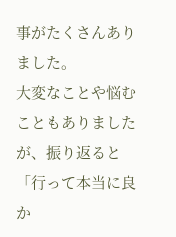事がたくさんありました。
大変なことや悩むこともありましたが、振り返ると「行って本当に良か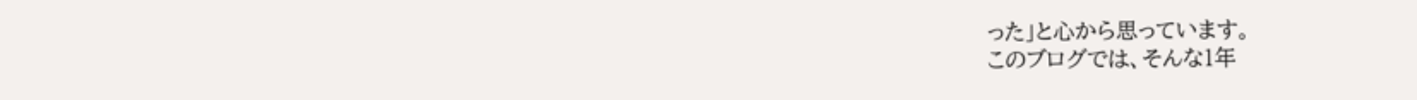った」と心から思っています。
このブログでは、そんな1年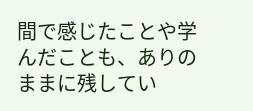間で感じたことや学んだことも、ありのままに残してい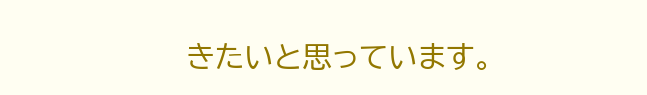きたいと思っています。